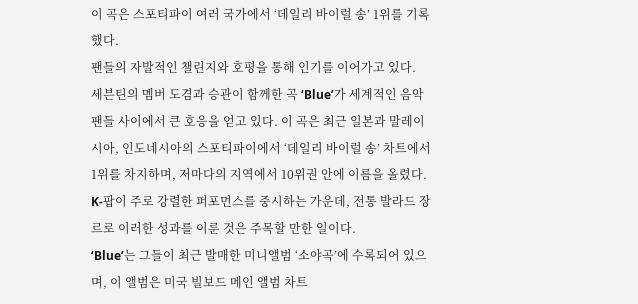이 곡은 스포티파이 여러 국가에서 ‘데일리 바이럴 송’ 1위를 기록했다.
팬들의 자발적인 챌린지와 호평을 통해 인기를 이어가고 있다.
세븐틴의 멤버 도겸과 승관이 함께한 곡 ‘Blue’가 세계적인 음악 팬들 사이에서 큰 호응을 얻고 있다. 이 곡은 최근 일본과 말레이시아, 인도네시아의 스포티파이에서 ‘데일리 바이럴 송’ 차트에서 1위를 차지하며, 저마다의 지역에서 10위권 안에 이름을 올렸다. K-팝이 주로 강렬한 퍼포먼스를 중시하는 가운데, 전통 발라드 장르로 이러한 성과를 이룬 것은 주목할 만한 일이다.
‘Blue’는 그들이 최근 발매한 미니앨범 ‘소야곡’에 수록되어 있으며, 이 앨범은 미국 빌보드 메인 앨범 차트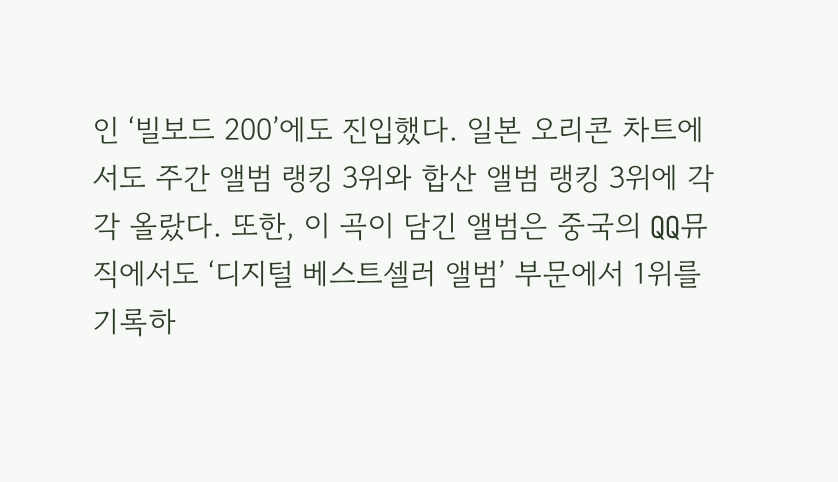인 ‘빌보드 200’에도 진입했다. 일본 오리콘 차트에서도 주간 앨범 랭킹 3위와 합산 앨범 랭킹 3위에 각각 올랐다. 또한, 이 곡이 담긴 앨범은 중국의 QQ뮤직에서도 ‘디지털 베스트셀러 앨범’ 부문에서 1위를 기록하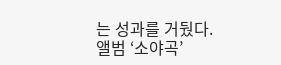는 성과를 거뒀다.
앨범 ‘소야곡’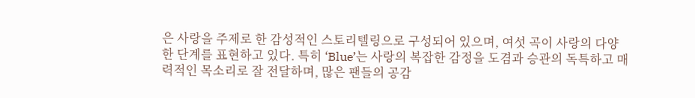은 사랑을 주제로 한 감성적인 스토리텔링으로 구성되어 있으며, 여섯 곡이 사랑의 다양한 단계를 표현하고 있다. 특히 ‘Blue’는 사랑의 복잡한 감정을 도겸과 승관의 독특하고 매력적인 목소리로 잘 전달하며, 많은 팬들의 공감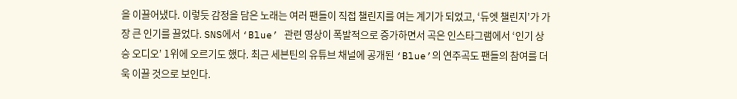을 이끌어냈다. 이렇듯 감정을 담은 노래는 여러 팬들이 직접 챌린지를 여는 계기가 되었고, ‘듀엣 챌린지’가 가장 큰 인기를 끌었다. SNS에서 ‘Blue’ 관련 영상이 폭발적으로 증가하면서 곡은 인스타그램에서 ‘인기 상승 오디오’ 1위에 오르기도 했다. 최근 세븐틴의 유튜브 채널에 공개된 ‘Blue’의 연주곡도 팬들의 참여를 더욱 이끌 것으로 보인다.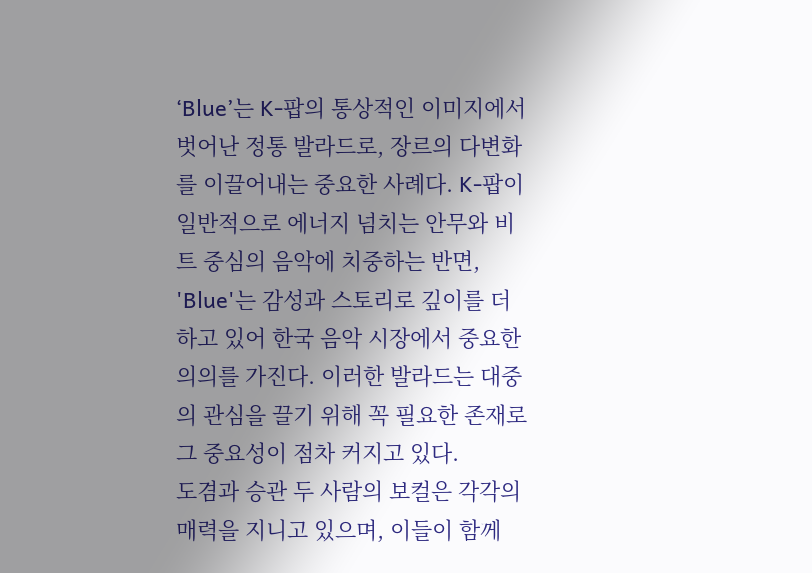‘Blue’는 K-팝의 통상적인 이미지에서 벗어난 정통 발라드로, 장르의 다변화를 이끌어내는 중요한 사례다. K-팝이 일반적으로 에너지 넘치는 안무와 비트 중심의 음악에 치중하는 반면, 'Blue'는 감성과 스토리로 깊이를 더하고 있어 한국 음악 시장에서 중요한 의의를 가진다. 이러한 발라드는 대중의 관심을 끌기 위해 꼭 필요한 존재로 그 중요성이 점차 커지고 있다.
도겸과 승관 두 사람의 보컬은 각각의 매력을 지니고 있으며, 이들이 함께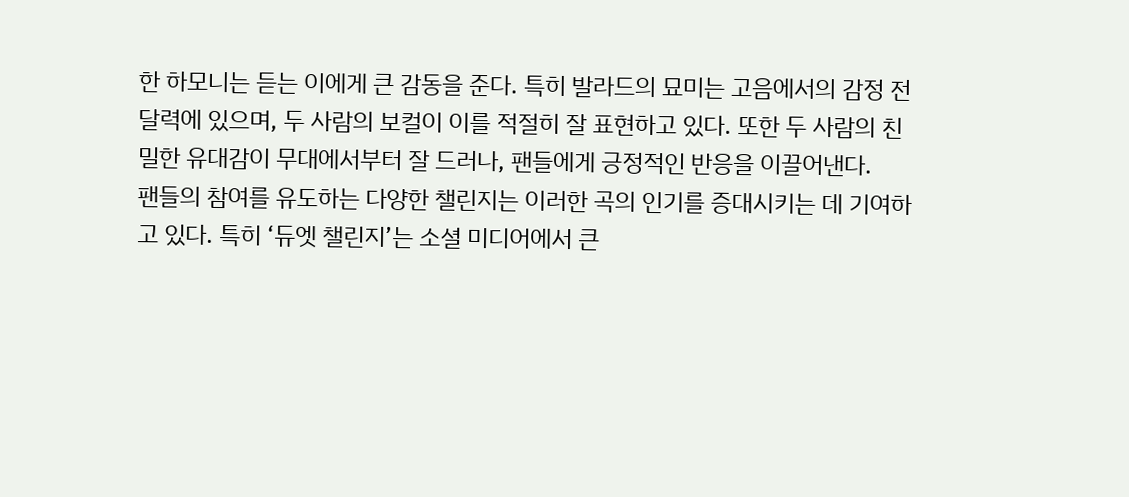한 하모니는 듣는 이에게 큰 감동을 준다. 특히 발라드의 묘미는 고음에서의 감정 전달력에 있으며, 두 사람의 보컬이 이를 적절히 잘 표현하고 있다. 또한 두 사람의 친밀한 유대감이 무대에서부터 잘 드러나, 팬들에게 긍정적인 반응을 이끌어낸다.
팬들의 참여를 유도하는 다양한 챌린지는 이러한 곡의 인기를 증대시키는 데 기여하고 있다. 특히 ‘듀엣 챌린지’는 소셜 미디어에서 큰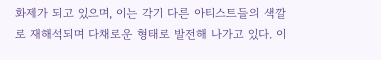화제가 되고 있으며, 이는 각기 다른 아티스트들의 색깔로 재해석되며 다채로운 형태로 발전해 나가고 있다. 이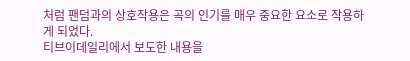처럼 팬덤과의 상호작용은 곡의 인기를 매우 중요한 요소로 작용하게 되었다.
티브이데일리에서 보도한 내용을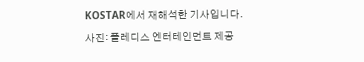KOSTAR에서 재해석한 기사입니다.
사진: 플레디스 엔터테인먼트 제공